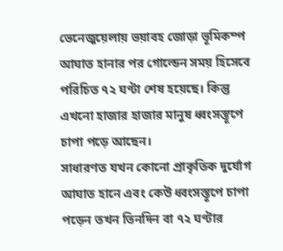ভেনেজুয়েলায় ভয়াবহ জোড়া ভূমিকম্প আঘাত হানার পর গোল্ডেন সময় হিসেবে পরিচিত ৭২ ঘণ্টা শেষ হয়েছে। কিন্তু এখনো হাজার হাজার মানুষ ধ্বংসস্তূপে চাপা পড়ে আছেন।
সাধারণত যখন কোনো প্রাকৃতিক দুর্যোগ আঘাত হানে এবং কেউ ধ্বংসস্তূপে চাপা পড়েন তখন তিনদিন বা ৭২ ঘণ্টার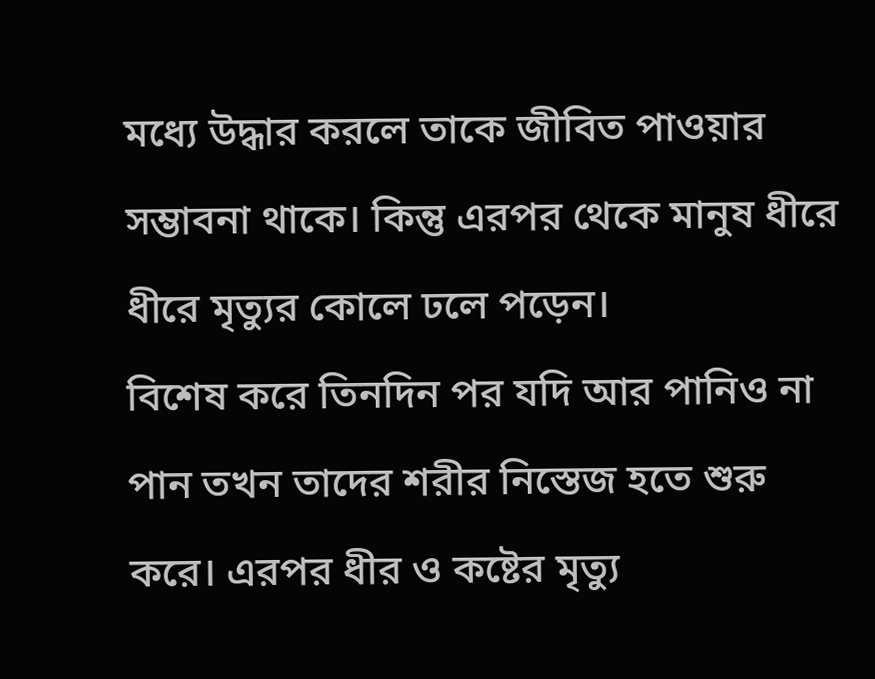মধ্যে উদ্ধার করলে তাকে জীবিত পাওয়ার সম্ভাবনা থাকে। কিন্তু এরপর থেকে মানুষ ধীরে ধীরে মৃত্যুর কোলে ঢলে পড়েন।
বিশেষ করে তিনদিন পর যদি আর পানিও না পান তখন তাদের শরীর নিস্তেজ হতে শুরু করে। এরপর ধীর ও কষ্টের মৃত্যু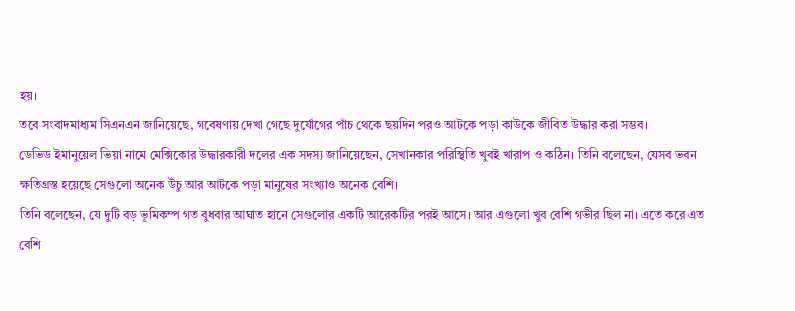হয়।
তবে সংবাদমাধ্যম সিএনএন জানিয়েছে, গবেষণায় দেখা গেছে দুর্যোগের পাঁচ থেকে ছয়দিন পরও আটকে পড়া কাউকে জীবিত উদ্ধার করা সম্ভব।
ডেভিড ইমানুয়েল ভিয়া নামে মেক্সিকোর উদ্ধারকারী দলের এক সদস্য জানিয়েছেন, সেখানকার পরিস্থিতি খুবই খারাপ ও কঠিন। তিনি বলেছেন, যেসব ভবন ক্ষতিগ্রস্ত হয়েছে সেগুলো অনেক উঁচু আর আটকে পড়া মানুষের সংখ্যাও অনেক বেশি।
তিনি বলেছেন, যে দুটি বড় ভূমিকম্প গত বুধবার আঘাত হানে সেগুলোর একটি আরেকটির পরই আসে। আর এগুলো খুব বেশি গভীর ছিল না। এতে করে এত বেশি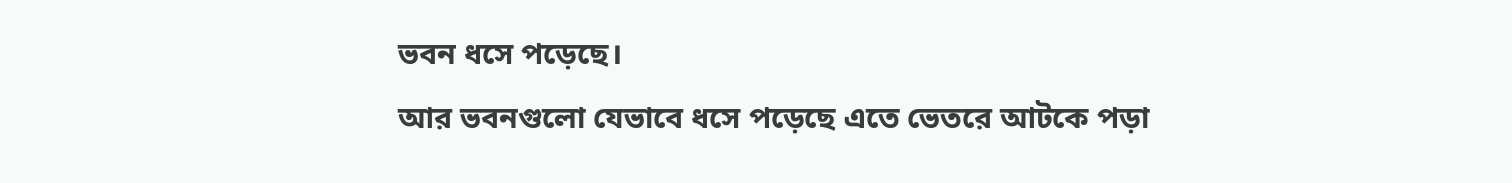ভবন ধসে পড়েছে।
আর ভবনগুলো যেভাবে ধসে পড়েছে এতে ভেতরে আটকে পড়া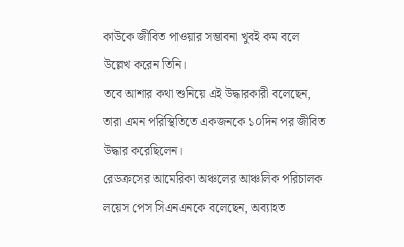কাউকে জীবিত পাওয়ার সম্ভাবনা খুবই কম বলে উল্লেখ করেন তিনি।
তবে আশার কথা শুনিয়ে এই উদ্ধারকারী বলেছেন, তারা এমন পরিস্থিতিতে একজনকে ১০দিন পর জীবিত উদ্ধার করেছিলেন।
রেডক্রসের আমেরিকা অঞ্চলের আঞ্চলিক পরিচালক লয়েস পেস সিএনএনকে বলেছেন, অব্যাহত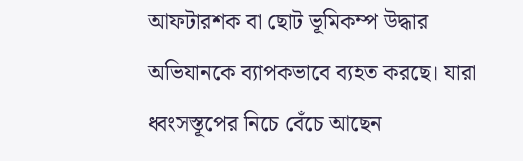আফটারশক বা ছোট ভূমিকম্প উদ্ধার অভিযানকে ব্যাপকভাবে ব্যহত করছে। যারা ধ্বংসস্তূপের নিচে বেঁচে আছেন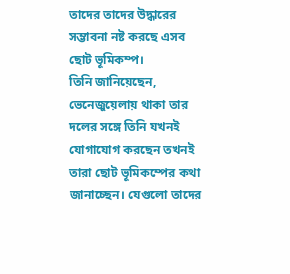তাদের তাদের উদ্ধারের সম্ভাবনা নষ্ট করছে এসব ছোট ভূমিকম্প।
তিনি জানিয়েছেন, ভেনেজুয়েলায় থাকা তার দলের সঙ্গে তিনি যখনই যোগাযোগ করছেন তখনই তারা ছোট ভূমিকম্পের কথা জানাচ্ছেন। যেগুলো তাদের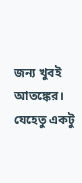জন্য খুবই আতঙ্কের।
যেহেতু একটু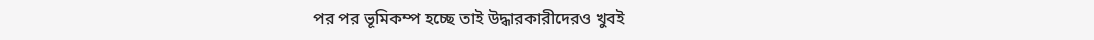পর পর ভূমিকম্প হচ্ছে তাই উদ্ধারকারীদেরও খুবই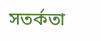সতর্কতা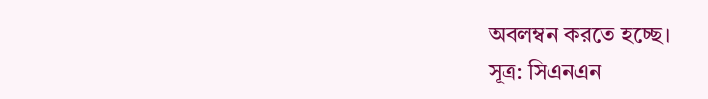অবলম্বন করতে হচ্ছে।
সূত্র: সিএনএন